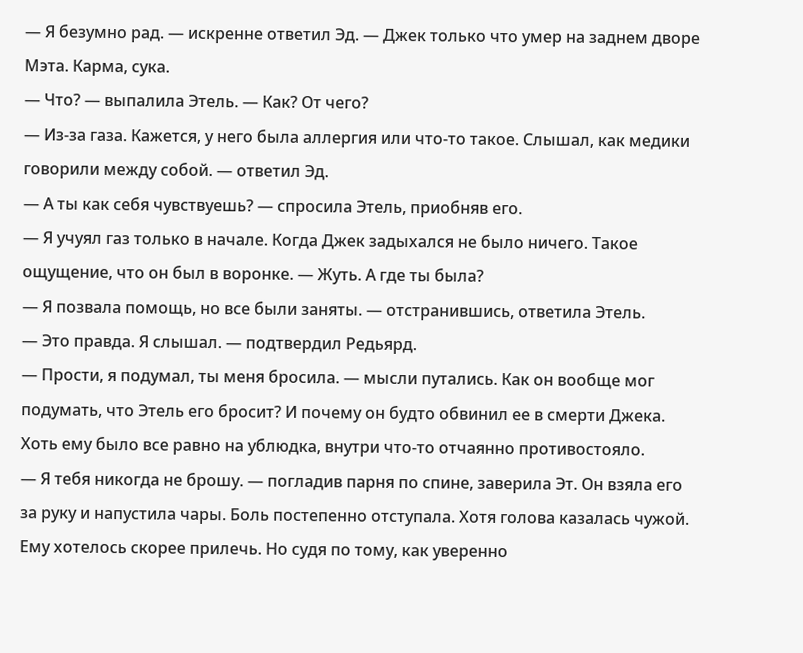— Я безумно рад. — искренне ответил Эд. — Джек только что умер на заднем дворе Мэта. Карма, сука.
— Что? — выпалила Этель. — Как? От чего?
— Из-за газа. Кажется, у него была аллергия или что-то такое. Слышал, как медики говорили между собой. — ответил Эд.
— А ты как себя чувствуешь? — спросила Этель, приобняв его.
— Я учуял газ только в начале. Когда Джек задыхался не было ничего. Такое ощущение, что он был в воронке. — Жуть. А где ты была?
— Я позвала помощь, но все были заняты. — отстранившись, ответила Этель.
— Это правда. Я слышал. — подтвердил Редьярд.
— Прости, я подумал, ты меня бросила. — мысли путались. Как он вообще мог подумать, что Этель его бросит? И почему он будто обвинил ее в смерти Джека. Хоть ему было все равно на ублюдка, внутри что-то отчаянно противостояло.
— Я тебя никогда не брошу. — погладив парня по спине, заверила Эт. Он взяла его за руку и напустила чары. Боль постепенно отступала. Хотя голова казалась чужой. Ему хотелось скорее прилечь. Но судя по тому, как уверенно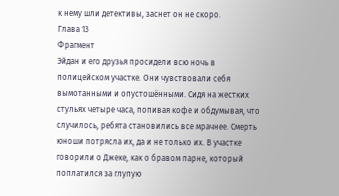к нему шли детективы, заснет он не скоро.
Глава 13
Фрагмент
Эйдан и его друзья просидели всю ночь в полицейском участке. Они чувствовали себя вымотанными и опустошёнными. Сидя на жестких стульях четыре часа, попивая кофе и обдумывая, что случилось, ребята становились все мрачнее. Смерть юноши потрясла их, да и не только их. В участке говорили о Джеке, как о бравом парне, который поплатился за глупую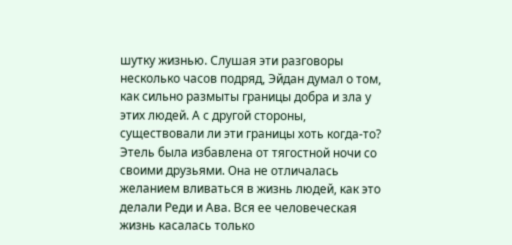шутку жизнью. Слушая эти разговоры несколько часов подряд, Эйдан думал о том, как сильно размыты границы добра и зла у этих людей. А с другой стороны, существовали ли эти границы хоть когда-то?
Этель была избавлена от тягостной ночи со своими друзьями. Она не отличалась желанием вливаться в жизнь людей, как это делали Реди и Ава. Вся ее человеческая жизнь касалась только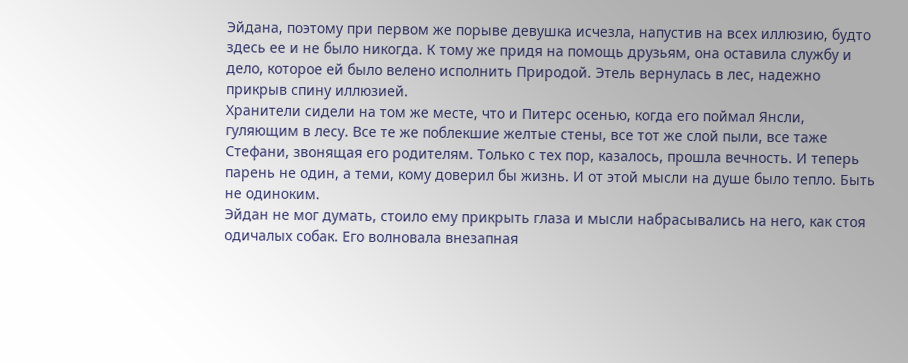Эйдана, поэтому при первом же порыве девушка исчезла, напустив на всех иллюзию, будто здесь ее и не было никогда. К тому же придя на помощь друзьям, она оставила службу и дело, которое ей было велено исполнить Природой. Этель вернулась в лес, надежно прикрыв спину иллюзией.
Хранители сидели на том же месте, что и Питерс осенью, когда его поймал Янсли, гуляющим в лесу. Все те же поблекшие желтые стены, все тот же слой пыли, все таже Стефани, звонящая его родителям. Только с тех пор, казалось, прошла вечность. И теперь парень не один, а теми, кому доверил бы жизнь. И от этой мысли на душе было тепло. Быть не одиноким.
Эйдан не мог думать, стоило ему прикрыть глаза и мысли набрасывались на него, как стоя одичалых собак. Его волновала внезапная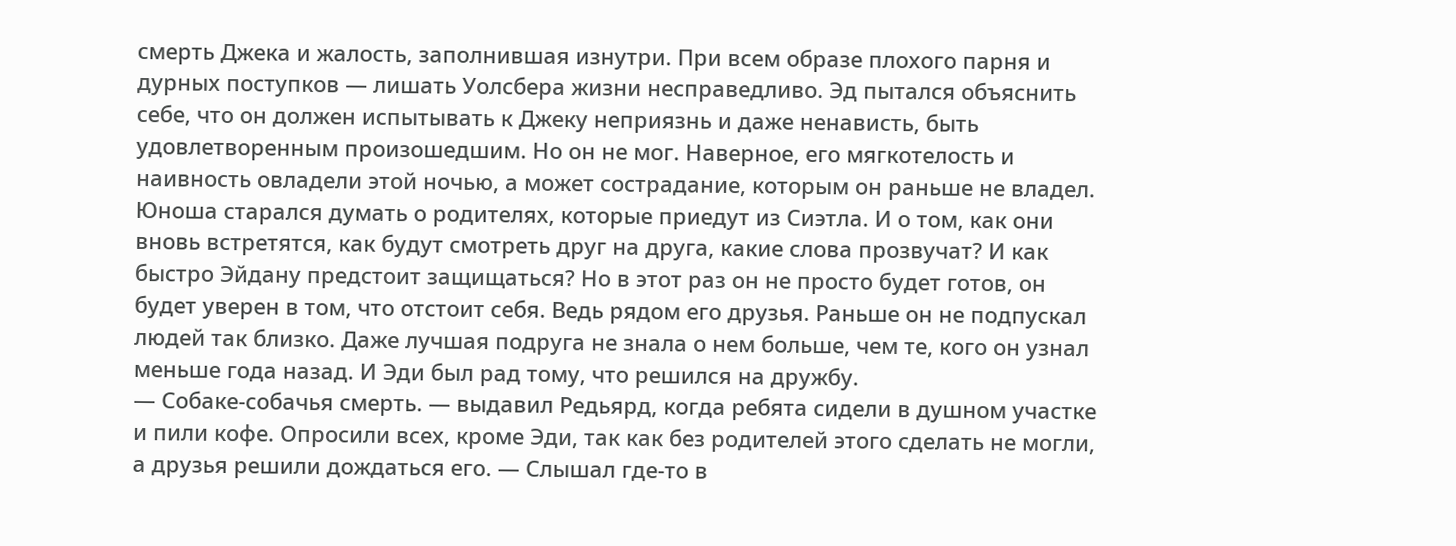смерть Джека и жалость, заполнившая изнутри. При всем образе плохого парня и дурных поступков — лишать Уолсбера жизни несправедливо. Эд пытался объяснить себе, что он должен испытывать к Джеку неприязнь и даже ненависть, быть удовлетворенным произошедшим. Но он не мог. Наверное, его мягкотелость и наивность овладели этой ночью, а может сострадание, которым он раньше не владел.
Юноша старался думать о родителях, которые приедут из Сиэтла. И о том, как они вновь встретятся, как будут смотреть друг на друга, какие слова прозвучат? И как быстро Эйдану предстоит защищаться? Но в этот раз он не просто будет готов, он будет уверен в том, что отстоит себя. Ведь рядом его друзья. Раньше он не подпускал людей так близко. Даже лучшая подруга не знала о нем больше, чем те, кого он узнал меньше года назад. И Эди был рад тому, что решился на дружбу.
— Собаке-собачья смерть. — выдавил Редьярд, когда ребята сидели в душном участке и пили кофе. Опросили всех, кроме Эди, так как без родителей этого сделать не могли, а друзья решили дождаться его. — Слышал где-то в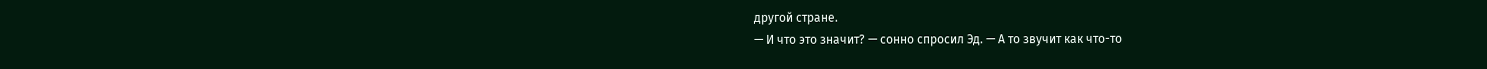другой стране.
— И что это значит? — сонно спросил Эд. — А то звучит как что-то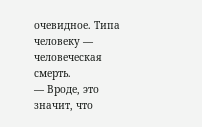очевидное. Типа человеку — человеческая смерть.
— Вроде, это значит, что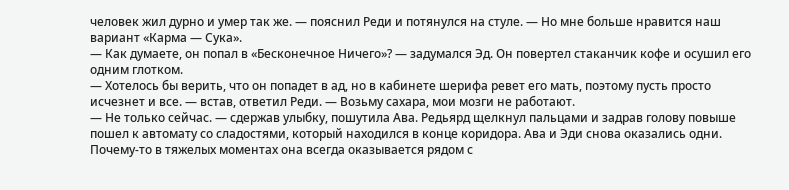человек жил дурно и умер так же. — пояснил Реди и потянулся на стуле. — Но мне больше нравится наш вариант «Карма — Сука».
— Как думаете, он попал в «Бесконечное Ничего»? — задумался Эд. Он повертел стаканчик кофе и осушил его одним глотком.
— Хотелось бы верить, что он попадет в ад, но в кабинете шерифа ревет его мать, поэтому пусть просто исчезнет и все. — встав, ответил Реди. — Возьму сахара, мои мозги не работают.
— Не только сейчас. — сдержав улыбку, пошутила Ава. Редьярд щелкнул пальцами и задрав голову повыше пошел к автомату со сладостями, который находился в конце коридора. Ава и Эди снова оказались одни. Почему-то в тяжелых моментах она всегда оказывается рядом с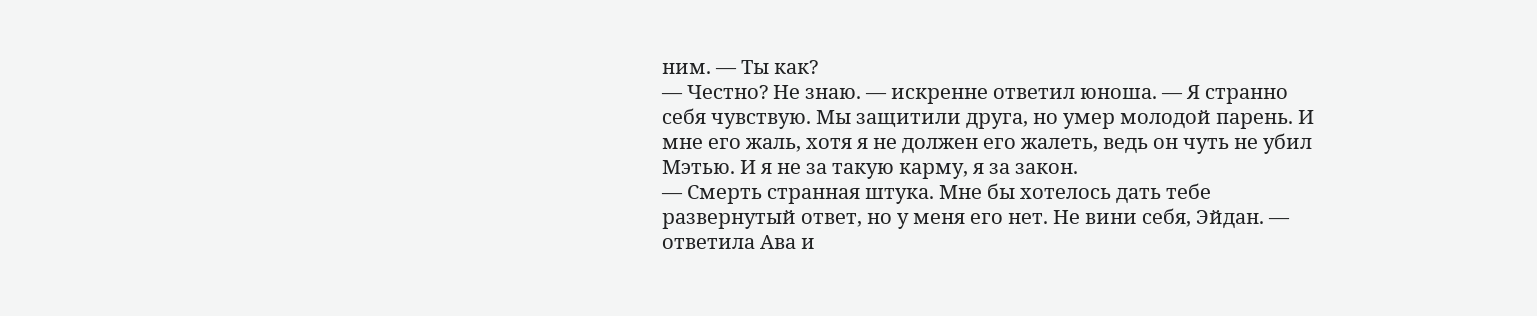ним. — Ты как?
— Честно? Не знаю. — искренне ответил юноша. — Я странно себя чувствую. Мы защитили друга, но умер молодой парень. И мне его жаль, хотя я не должен его жалеть, ведь он чуть не убил Мэтью. И я не за такую карму, я за закон.
— Смерть странная штука. Мне бы хотелось дать тебе развернутый ответ, но у меня его нет. Не вини себя, Эйдан. — ответила Ава и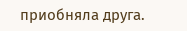приобняла друга.